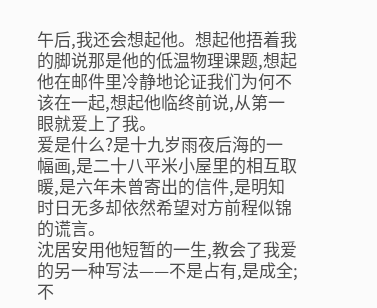午后,我还会想起他。想起他捂着我的脚说那是他的低温物理课题,想起他在邮件里冷静地论证我们为何不该在一起,想起他临终前说,从第一眼就爱上了我。
爱是什么?是十九岁雨夜后海的一幅画,是二十八平米小屋里的相互取暖,是六年未曾寄出的信件,是明知时日无多却依然希望对方前程似锦的谎言。
沈居安用他短暂的一生,教会了我爱的另一种写法——不是占有,是成全;不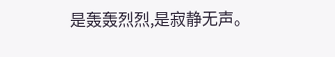是轰轰烈烈,是寂静无声。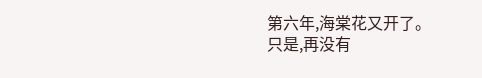第六年,海棠花又开了。
只是,再没有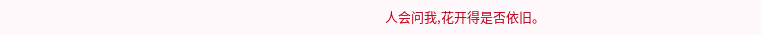人会问我,花开得是否依旧。